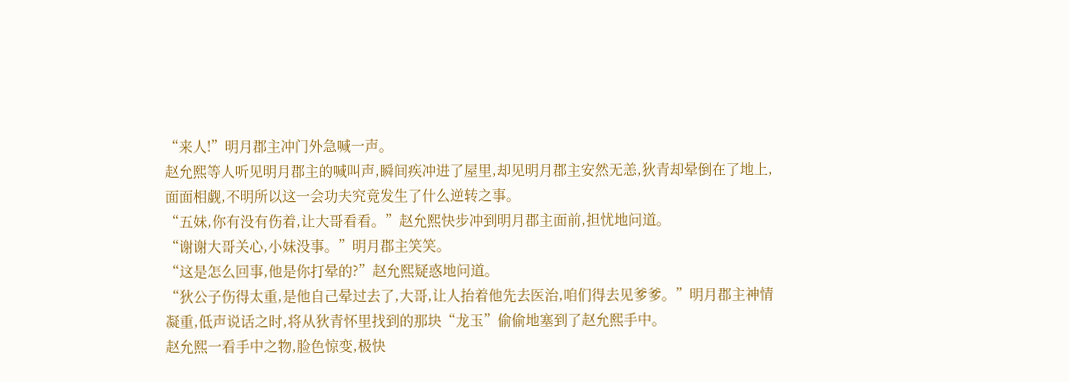“来人!”明月郡主冲门外急喊一声。
赵允熙等人听见明月郡主的喊叫声,瞬间疾冲进了屋里,却见明月郡主安然无恙,狄青却晕倒在了地上,面面相觑,不明所以这一会功夫究竟发生了什么逆转之事。
“五妹,你有没有伤着,让大哥看看。”赵允熙快步冲到明月郡主面前,担忧地问道。
“谢谢大哥关心,小妹没事。”明月郡主笑笑。
“这是怎么回事,他是你打晕的?”赵允熙疑惑地问道。
“狄公子伤得太重,是他自己晕过去了,大哥,让人抬着他先去医治,咱们得去见爹爹。”明月郡主神情凝重,低声说话之时,将从狄青怀里找到的那块“龙玉”偷偷地塞到了赵允熙手中。
赵允熙一看手中之物,脸色惊变,极快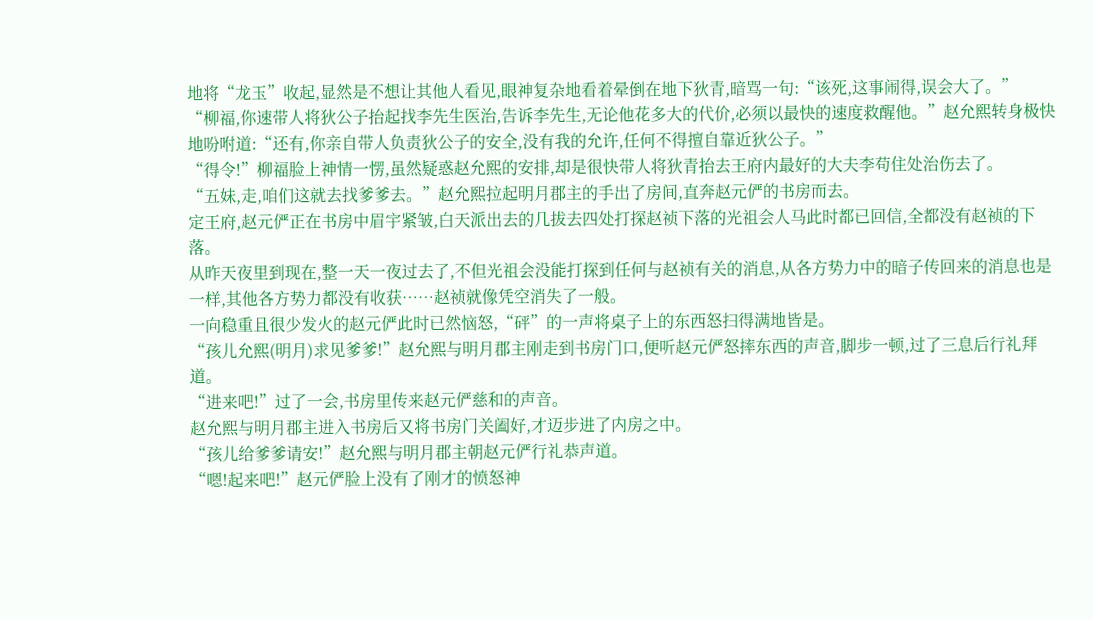地将“龙玉”收起,显然是不想让其他人看见,眼神复杂地看着晕倒在地下狄青,暗骂一句:“该死,这事闹得,误会大了。”
“柳福,你速带人将狄公子抬起找李先生医治,告诉李先生,无论他花多大的代价,必须以最快的速度救醒他。”赵允熙转身极快地吩咐道:“还有,你亲自带人负责狄公子的安全,没有我的允许,任何不得擅自靠近狄公子。”
“得令!”柳福脸上神情一愣,虽然疑惑赵允熙的安排,却是很快带人将狄青抬去王府内最好的大夫李苟住处治伤去了。
“五妹,走,咱们这就去找爹爹去。”赵允熙拉起明月郡主的手出了房间,直奔赵元俨的书房而去。
定王府,赵元俨正在书房中眉宇紧皱,白天派出去的几拔去四处打探赵祯下落的光祖会人马此时都已回信,全都没有赵祯的下落。
从昨天夜里到现在,整一天一夜过去了,不但光祖会没能打探到任何与赵祯有关的消息,从各方势力中的暗子传回来的消息也是一样,其他各方势力都没有收获……赵祯就像凭空消失了一般。
一向稳重且很少发火的赵元俨此时已然恼怒,“砰”的一声将桌子上的东西怒扫得满地皆是。
“孩儿允熙(明月)求见爹爹!”赵允熙与明月郡主刚走到书房门口,便听赵元俨怒摔东西的声音,脚步一顿,过了三息后行礼拜道。
“进来吧!”过了一会,书房里传来赵元俨慈和的声音。
赵允熙与明月郡主进入书房后又将书房门关阖好,才迈步进了内房之中。
“孩儿给爹爹请安!”赵允熙与明月郡主朝赵元俨行礼恭声道。
“嗯!起来吧!”赵元俨脸上没有了刚才的愤怒神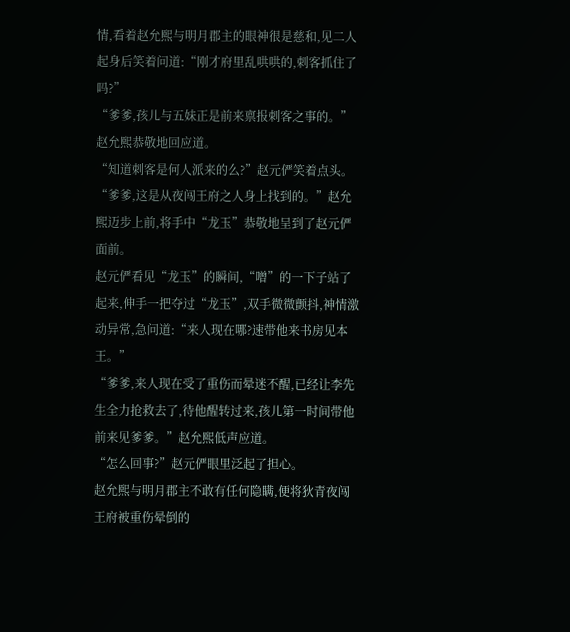情,看着赵允熙与明月郡主的眼神很是慈和,见二人起身后笑着问道:“刚才府里乱哄哄的,刺客抓住了吗?”
“爹爹,孩儿与五妹正是前来禀报刺客之事的。”赵允熙恭敬地回应道。
“知道刺客是何人派来的么?”赵元俨笑着点头。
“爹爹,这是从夜闯王府之人身上找到的。”赵允熙迈步上前,将手中“龙玉”恭敬地呈到了赵元俨面前。
赵元俨看见“龙玉”的瞬间,“噌”的一下子站了起来,伸手一把夺过“龙玉”,双手微微颤抖,神情激动异常,急问道:“来人现在哪?速带他来书房见本王。”
“爹爹,来人现在受了重伤而晕迷不醒,已经让李先生全力抢救去了,待他醒转过来,孩儿第一时间带他前来见爹爹。”赵允熙低声应道。
“怎么回事?”赵元俨眼里泛起了担心。
赵允熙与明月郡主不敢有任何隐瞒,便将狄青夜闯王府被重伤晕倒的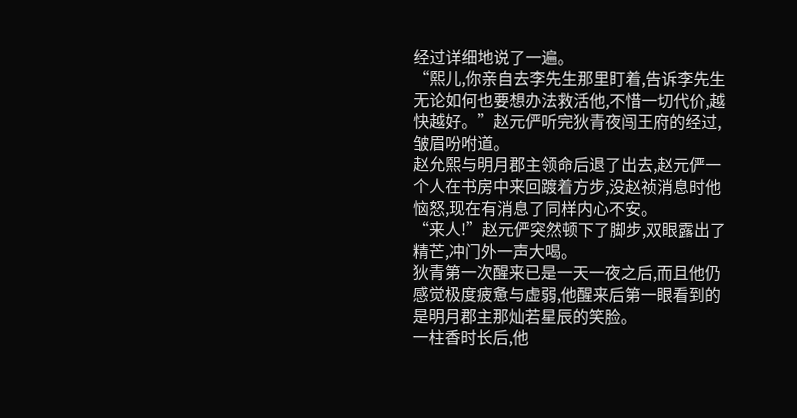经过详细地说了一遍。
“熙儿,你亲自去李先生那里盯着,告诉李先生无论如何也要想办法救活他,不惜一切代价,越快越好。”赵元俨听完狄青夜闯王府的经过,皱眉吩咐道。
赵允熙与明月郡主领命后退了出去,赵元俨一个人在书房中来回踱着方步,没赵祯消息时他恼怒,现在有消息了同样内心不安。
“来人!”赵元俨突然顿下了脚步,双眼露出了精芒,冲门外一声大喝。
狄青第一次醒来已是一天一夜之后,而且他仍感觉极度疲惫与虚弱,他醒来后第一眼看到的是明月郡主那灿若星辰的笑脸。
一柱香时长后,他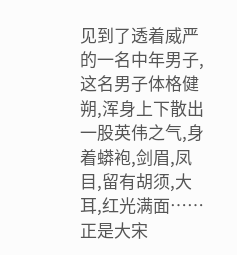见到了透着威严的一名中年男子,这名男子体格健朔,浑身上下散出一股英伟之气,身着蟒袍,剑眉,凤目,留有胡须,大耳,红光满面……正是大宋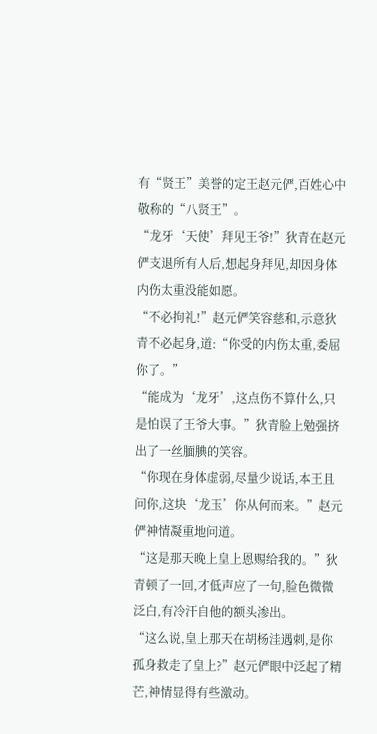有“贤王”美誉的定王赵元俨,百姓心中敬称的“八贤王”。
“龙牙‘天使’拜见王爷!”狄青在赵元俨支退所有人后,想起身拜见,却因身体内伤太重没能如愿。
“不必拘礼!”赵元俨笑容慈和,示意狄青不必起身,道:“你受的内伤太重,委屈你了。”
“能成为‘龙牙’,这点伤不算什么,只是怕误了王爷大事。”狄青脸上勉强挤出了一丝腼腆的笑容。
“你现在身体虚弱,尽量少说话,本王且问你,这块‘龙玉’你从何而来。”赵元俨神情凝重地问道。
“这是那天晚上皇上恩赐给我的。”狄青顿了一回,才低声应了一句,脸色微微泛白,有冷汗自他的额头渗出。
“这么说,皇上那天在胡杨洼遇刺,是你孤身救走了皇上?”赵元俨眼中泛起了精芒,神情显得有些激动。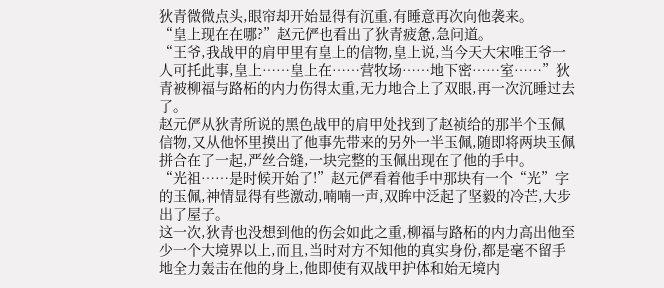狄青微微点头,眼帘却开始显得有沉重,有睡意再次向他袭来。
“皇上现在在哪?”赵元俨也看出了狄青疲惫,急问道。
“王爷,我战甲的肩甲里有皇上的信物,皇上说,当今天大宋唯王爷一人可托此事,皇上……皇上在……营牧场……地下密……室……”狄青被柳福与路柘的内力伤得太重,无力地合上了双眼,再一次沉睡过去了。
赵元俨从狄青所说的黑色战甲的肩甲处找到了赵祯给的那半个玉佩信物,又从他怀里摸出了他事先带来的另外一半玉佩,随即将两块玉佩拼合在了一起,严丝合缝,一块完整的玉佩出现在了他的手中。
“光祖……是时候开始了!”赵元俨看着他手中那块有一个“光”字的玉佩,神情显得有些激动,喃喃一声,双眸中泛起了坚毅的冷芒,大步出了屋子。
这一次,狄青也没想到他的伤会如此之重,柳福与路柘的内力高出他至少一个大境界以上,而且,当时对方不知他的真实身份,都是毫不留手地全力轰击在他的身上,他即使有双战甲护体和始无境内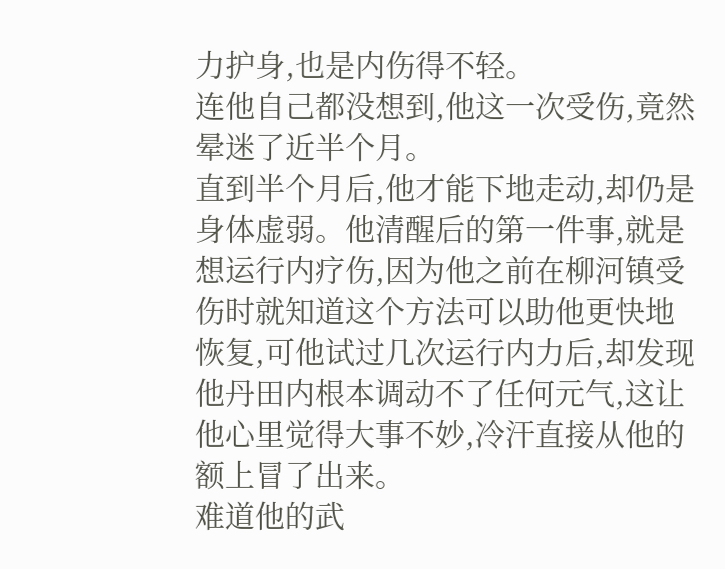力护身,也是内伤得不轻。
连他自己都没想到,他这一次受伤,竟然晕迷了近半个月。
直到半个月后,他才能下地走动,却仍是身体虚弱。他清醒后的第一件事,就是想运行内疗伤,因为他之前在柳河镇受伤时就知道这个方法可以助他更快地恢复,可他试过几次运行内力后,却发现他丹田内根本调动不了任何元气,这让他心里觉得大事不妙,冷汗直接从他的额上冒了出来。
难道他的武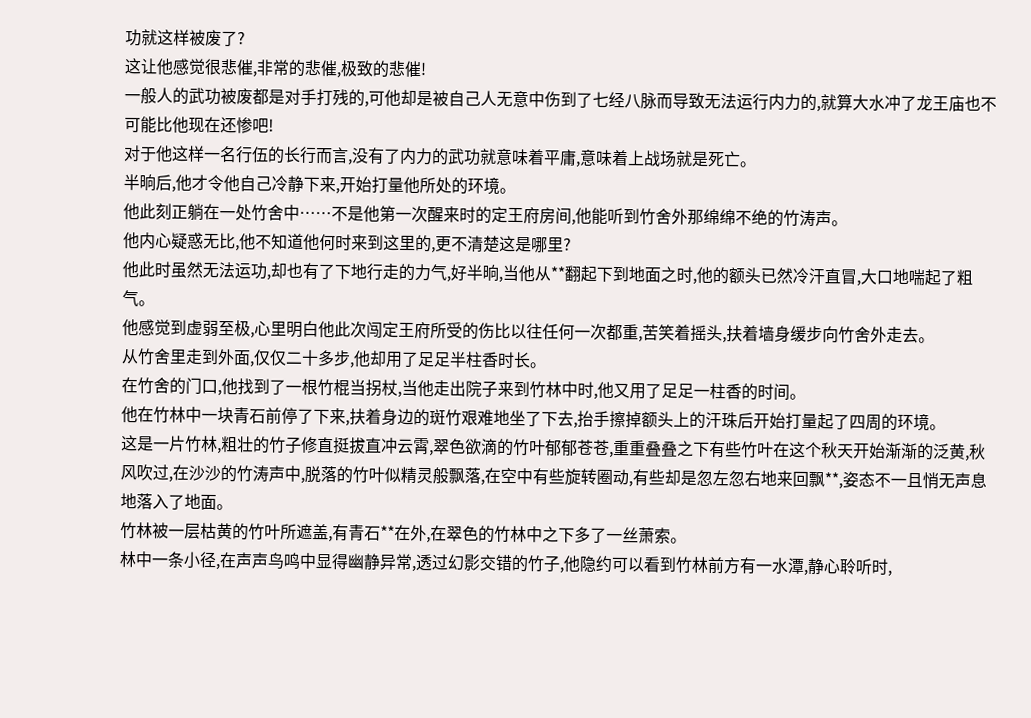功就这样被废了?
这让他感觉很悲催,非常的悲催,极致的悲催!
一般人的武功被废都是对手打残的,可他却是被自己人无意中伤到了七经八脉而导致无法运行内力的,就算大水冲了龙王庙也不可能比他现在还惨吧!
对于他这样一名行伍的长行而言,没有了内力的武功就意味着平庸,意味着上战场就是死亡。
半晌后,他才令他自己冷静下来,开始打量他所处的环境。
他此刻正躺在一处竹舍中……不是他第一次醒来时的定王府房间,他能听到竹舍外那绵绵不绝的竹涛声。
他内心疑惑无比,他不知道他何时来到这里的,更不清楚这是哪里?
他此时虽然无法运功,却也有了下地行走的力气,好半晌,当他从**翻起下到地面之时,他的额头已然冷汗直冒,大口地喘起了粗气。
他感觉到虚弱至极,心里明白他此次闯定王府所受的伤比以往任何一次都重,苦笑着摇头,扶着墙身缓步向竹舍外走去。
从竹舍里走到外面,仅仅二十多步,他却用了足足半柱香时长。
在竹舍的门口,他找到了一根竹棍当拐杖,当他走出院子来到竹林中时,他又用了足足一柱香的时间。
他在竹林中一块青石前停了下来,扶着身边的斑竹艰难地坐了下去,抬手擦掉额头上的汗珠后开始打量起了四周的环境。
这是一片竹林,粗壮的竹子修直挺拔直冲云霄,翠色欲滴的竹叶郁郁苍苍,重重叠叠之下有些竹叶在这个秋天开始渐渐的泛黄,秋风吹过,在沙沙的竹涛声中,脱落的竹叶似精灵般飘落,在空中有些旋转圈动,有些却是忽左忽右地来回飘**,姿态不一且悄无声息地落入了地面。
竹林被一层枯黄的竹叶所遮盖,有青石**在外,在翠色的竹林中之下多了一丝萧索。
林中一条小径,在声声鸟鸣中显得幽静异常,透过幻影交错的竹子,他隐约可以看到竹林前方有一水潭,静心聆听时,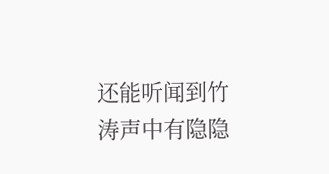还能听闻到竹涛声中有隐隐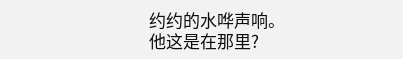约约的水哗声响。
他这是在那里?